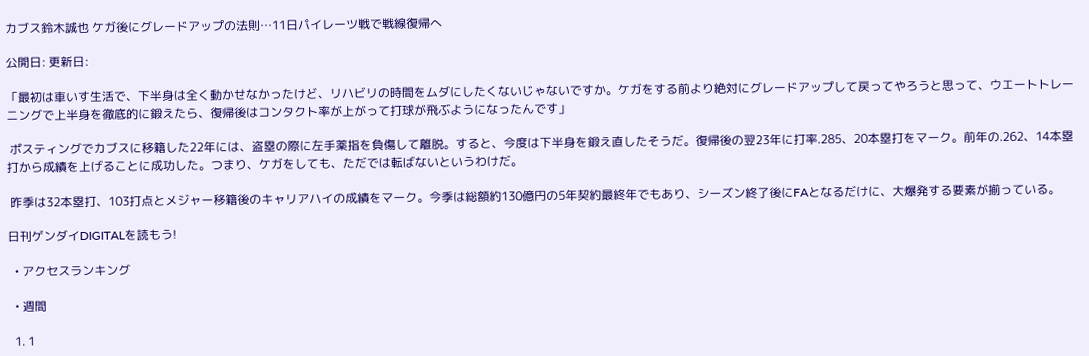カブス鈴木誠也 ケガ後にグレードアップの法則…11日パイレーツ戦で戦線復帰へ

公開日: 更新日:

「最初は車いす生活で、下半身は全く動かせなかったけど、リハビリの時間をムダにしたくないじゃないですか。ケガをする前より絶対にグレードアップして戻ってやろうと思って、ウエートトレーニングで上半身を徹底的に鍛えたら、復帰後はコンタクト率が上がって打球が飛ぶようになったんです」

 ポスティングでカブスに移籍した22年には、盗塁の際に左手薬指を負傷して離脱。すると、今度は下半身を鍛え直したそうだ。復帰後の翌23年に打率.285、20本塁打をマーク。前年の.262、14本塁打から成績を上げることに成功した。つまり、ケガをしても、ただでは転ばないというわけだ。

 昨季は32本塁打、103打点とメジャー移籍後のキャリアハイの成績をマーク。今季は総額約130億円の5年契約最終年でもあり、シーズン終了後にFAとなるだけに、大爆発する要素が揃っている。

日刊ゲンダイDIGITALを読もう!

  • アクセスランキング

  • 週間

  1. 1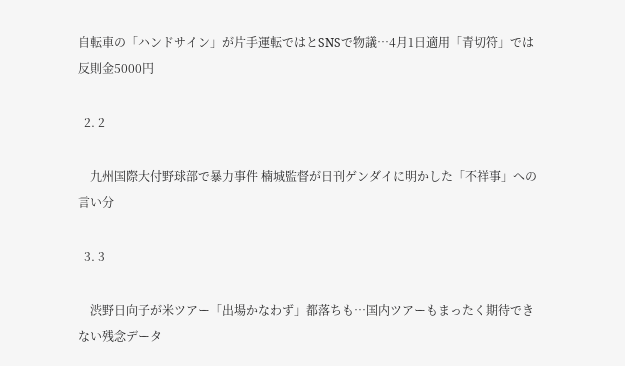自転車の「ハンドサイン」が片手運転ではとSNSで物議…4月1日適用「青切符」では反則金5000円

  2. 2

    九州国際大付野球部で暴力事件 楠城監督が日刊ゲンダイに明かした「不祥事」への言い分

  3. 3

    渋野日向子が米ツアー「出場かなわず」都落ちも…国内ツアーもまったく期待できない残念データ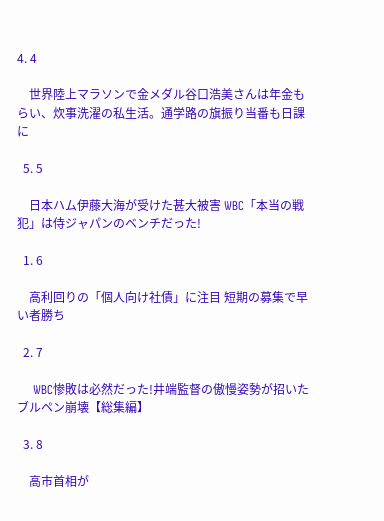4. 4

    世界陸上マラソンで金メダル谷口浩美さんは年金もらい、炊事洗濯の私生活。通学路の旗振り当番も日課に

  5. 5

    日本ハム伊藤大海が受けた甚大被害 WBC「本当の戦犯」は侍ジャパンのベンチだった!

  1. 6

    高利回りの「個人向け社債」に注目 短期の募集で早い者勝ち

  2. 7

    WBC惨敗は必然だった!井端監督の傲慢姿勢が招いたブルペン崩壊【総集編】

  3. 8

    高市首相が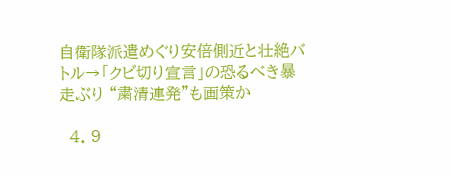自衛隊派遣めぐり安倍側近と壮絶バトル→「クビ切り宣言」の恐るべき暴走ぶり “粛清連発”も画策か

  4. 9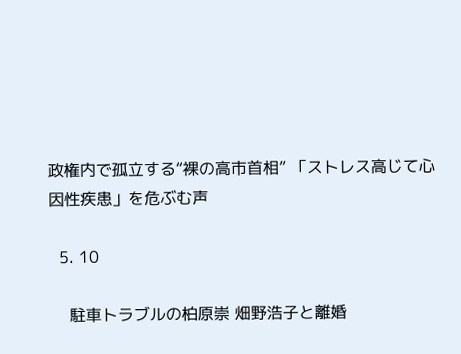政権内で孤立する“裸の高市首相” 「ストレス高じて心因性疾患」を危ぶむ声

  5. 10

    駐車トラブルの柏原崇 畑野浩子と離婚